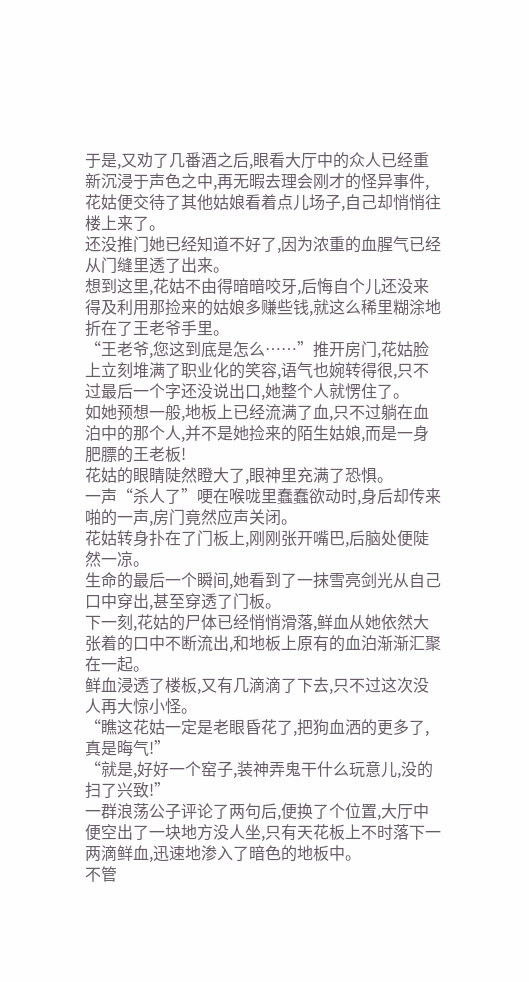于是,又劝了几番酒之后,眼看大厅中的众人已经重新沉浸于声色之中,再无暇去理会刚才的怪异事件,花姑便交待了其他姑娘看着点儿场子,自己却悄悄往楼上来了。
还没推门她已经知道不好了,因为浓重的血腥气已经从门缝里透了出来。
想到这里,花姑不由得暗暗咬牙,后悔自个儿还没来得及利用那捡来的姑娘多赚些钱,就这么稀里糊涂地折在了王老爷手里。
“王老爷,您这到底是怎么……”推开房门,花姑脸上立刻堆满了职业化的笑容,语气也婉转得很,只不过最后一个字还没说出口,她整个人就愣住了。
如她预想一般,地板上已经流满了血,只不过躺在血泊中的那个人,并不是她捡来的陌生姑娘,而是一身肥膘的王老板!
花姑的眼睛陡然瞪大了,眼神里充满了恐惧。
一声“杀人了”哽在喉咙里蠢蠢欲动时,身后却传来啪的一声,房门竟然应声关闭。
花姑转身扑在了门板上,刚刚张开嘴巴,后脑处便陡然一凉。
生命的最后一个瞬间,她看到了一抹雪亮剑光从自己口中穿出,甚至穿透了门板。
下一刻,花姑的尸体已经悄悄滑落,鲜血从她依然大张着的口中不断流出,和地板上原有的血泊渐渐汇聚在一起。
鲜血浸透了楼板,又有几滴滴了下去,只不过这次没人再大惊小怪。
“瞧这花姑一定是老眼昏花了,把狗血洒的更多了,真是晦气!”
“就是,好好一个窑子,装神弄鬼干什么玩意儿,没的扫了兴致!”
一群浪荡公子评论了两句后,便换了个位置,大厅中便空出了一块地方没人坐,只有天花板上不时落下一两滴鲜血,迅速地渗入了暗色的地板中。
不管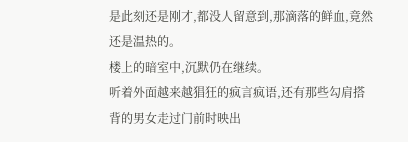是此刻还是刚才,都没人留意到,那滴落的鲜血,竟然还是温热的。
楼上的暗室中,沉默仍在继续。
听着外面越来越猖狂的疯言疯语,还有那些勾肩搭背的男女走过门前时映出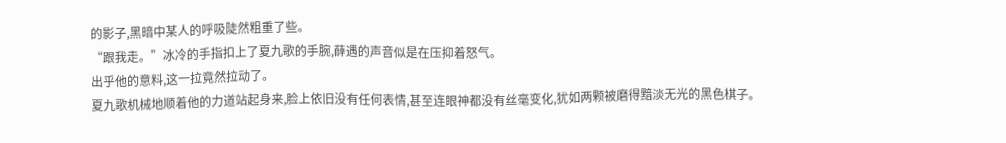的影子,黑暗中某人的呼吸陡然粗重了些。
“跟我走。”冰冷的手指扣上了夏九歌的手腕,薛遇的声音似是在压抑着怒气。
出乎他的意料,这一拉竟然拉动了。
夏九歌机械地顺着他的力道站起身来,脸上依旧没有任何表情,甚至连眼神都没有丝毫变化,犹如两颗被磨得黯淡无光的黑色棋子。